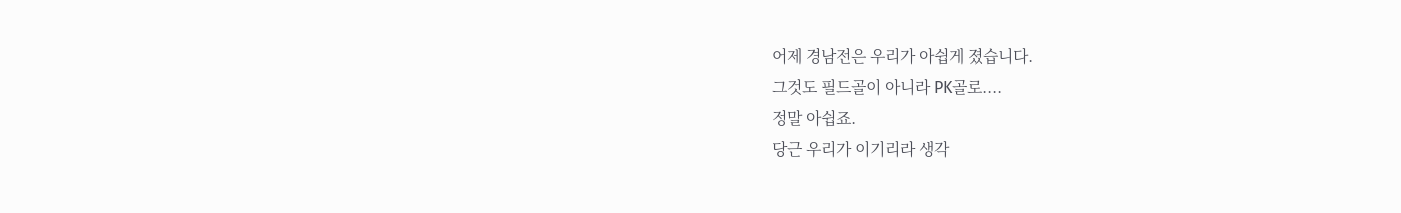어제 경남전은 우리가 아쉽게 졌습니다.
그것도 필드골이 아니라 PK골로....
정말 아쉽죠.
당근 우리가 이기리라 생각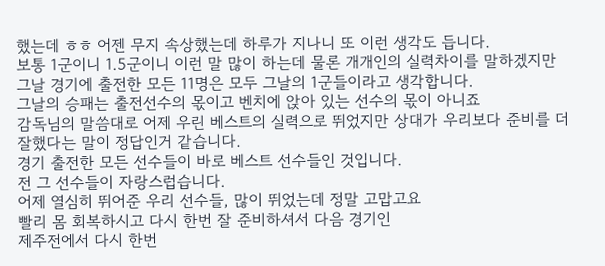했는데 ㅎㅎ 어젠 무지 속상했는데 하루가 지나니 또 이런 생각도 듭니다.
보통 1군이니 1.5군이니 이런 말 많이 하는데 물론 개개인의 실력차이를 말하겠지만
그날 경기에 출전한 모든 11명은 모두 그날의 1군들이라고 생각합니다.
그날의 승패는 출전선수의 몫이고 벤치에 앉아 있는 선수의 몫이 아니죠
감독님의 말씀대로 어제 우린 베스트의 실력으로 뛰었지만 상대가 우리보다 준비를 더 잘했다는 말이 정답인거 같습니다.
경기 출전한 모든 선수들이 바로 베스트 선수들인 것입니다.
전 그 선수들이 자랑스럽습니다.
어제 열심히 뛰어준 우리 선수들, 많이 뛰었는데 정말 고맙고요
빨리 몸 회복하시고 다시 한번 잘 준비하셔서 다음 경기인
제주전에서 다시 한번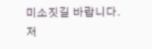미소짓길 바랍니다.
저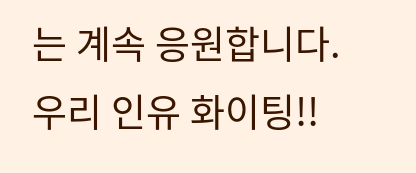는 계속 응원합니다. 우리 인유 화이팅!!